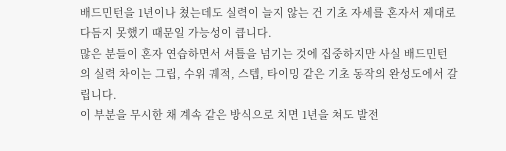배드민턴을 1년이나 쳤는데도 실력이 늘지 않는 건 기초 자세를 혼자서 제대로 다듬지 못했기 때문일 가능성이 큽니다.
많은 분들이 혼자 연습하면서 셔틀을 넘기는 것에 집중하지만 사실 배드민턴의 실력 차이는 그립, 수위 궤적, 스텝, 타이밍 같은 기초 동작의 완성도에서 갈립니다.
이 부분을 무시한 채 계속 같은 방식으로 치면 1년을 쳐도 발전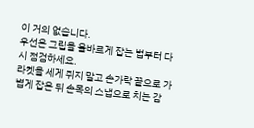이 거의 없습니다.
우선은 그립을 올바르게 잡는 법부터 다시 점검하세요.
라켓을 세게 쥐지 말고 손가락 끝으로 가볍게 잡은 뒤 손목의 스냅으로 치는 감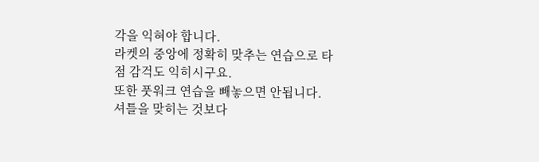각을 익혀야 합니다.
라켓의 중앙에 정확히 맞추는 연습으로 타점 감걱도 익히시구요.
또한 풋워크 연습을 빼놓으면 안됩니다.
셔틀을 맞히는 것보다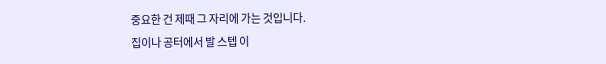중요한 건 제때 그 자리에 가는 것입니다.
집이나 공터에서 발 스텝 이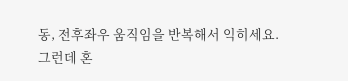동, 전후좌우 움직임을 반복해서 익히세요.
그런데 혼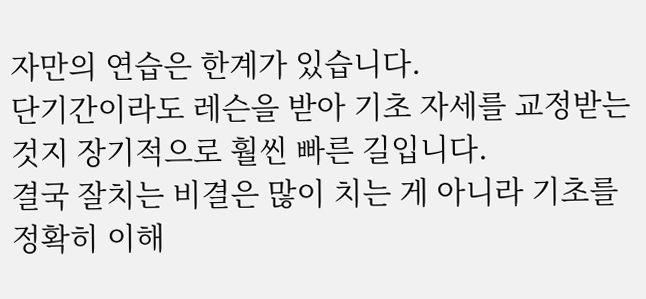자만의 연습은 한계가 있습니다.
단기간이라도 레슨을 받아 기초 자세를 교정받는 것지 장기적으로 훨씬 빠른 길입니다.
결국 잘치는 비결은 많이 치는 게 아니라 기초를 정확히 이해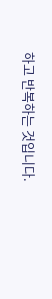하고 반복하는 것입니다.